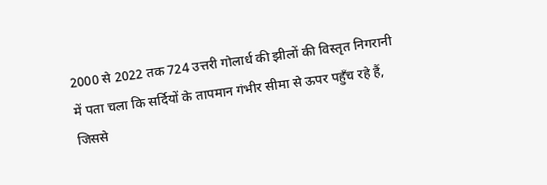2000 से 2022 तक 724 उत्तरी गोलार्ध की झीलों की विस्तृत निगरानी में पता चला कि सर्दियों के तापमान गंभीर सीमा से ऊपर पहुँच रहे हैं, जिससे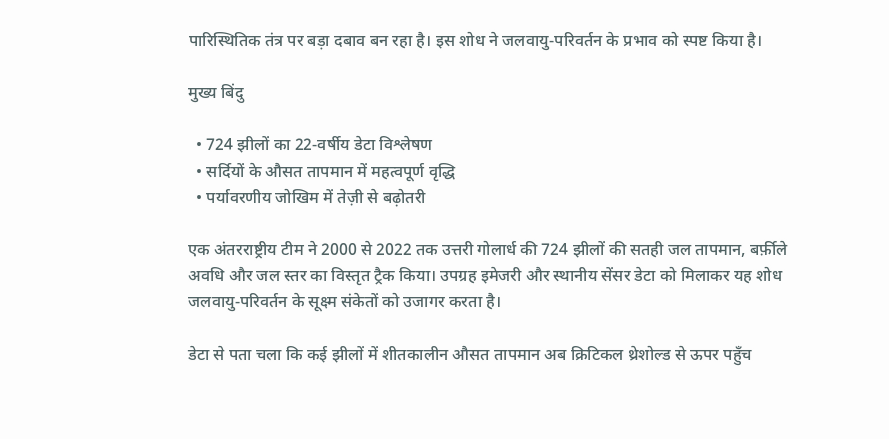पारिस्थितिक तंत्र पर बड़ा दबाव बन रहा है। इस शोध ने जलवायु‑परिवर्तन के प्रभाव को स्पष्ट किया है।

मुख्य बिंदु

  • 724 झीलों का 22‑वर्षीय डेटा विश्लेषण
  • सर्दियों के औसत तापमान में महत्वपूर्ण वृद्धि
  • पर्यावरणीय जोखिम में तेज़ी से बढ़ोतरी

एक अंतरराष्ट्रीय टीम ने 2000 से 2022 तक उत्तरी गोलार्ध की 724 झीलों की सतही जल तापमान, बर्फ़ीले अवधि और जल स्तर का विस्तृत ट्रैक किया। उपग्रह इमेजरी और स्थानीय सेंसर डेटा को मिलाकर यह शोध जलवायु‑परिवर्तन के सूक्ष्म संकेतों को उजागर करता है।

डेटा से पता चला कि कई झीलों में शीतकालीन औसत तापमान अब क्रिटिकल थ्रेशोल्ड से ऊपर पहुँच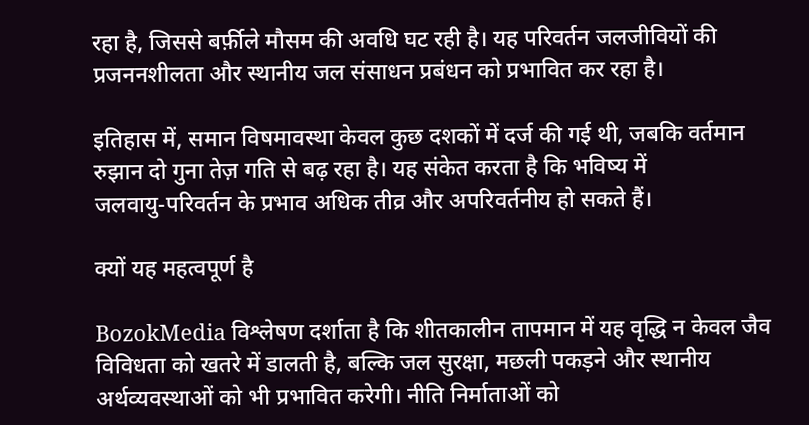रहा है, जिससे बर्फ़ीले मौसम की अवधि घट रही है। यह परिवर्तन जलजीवियों की प्रजननशीलता और स्थानीय जल संसाधन प्रबंधन को प्रभावित कर रहा है।

इतिहास में, समान विषमावस्था केवल कुछ दशकों में दर्ज की गई थी, जबकि वर्तमान रुझान दो गुना तेज़ गति से बढ़ रहा है। यह संकेत करता है कि भविष्य में जलवायु‑परिवर्तन के प्रभाव अधिक तीव्र और अपरिवर्तनीय हो सकते हैं।

क्यों यह महत्वपूर्ण है

BozokMedia विश्लेषण दर्शाता है कि शीतकालीन तापमान में यह वृद्धि न केवल जैव विविधता को खतरे में डालती है, बल्कि जल सुरक्षा, मछली पकड़ने और स्थानीय अर्थव्यवस्थाओं को भी प्रभावित करेगी। नीति निर्माताओं को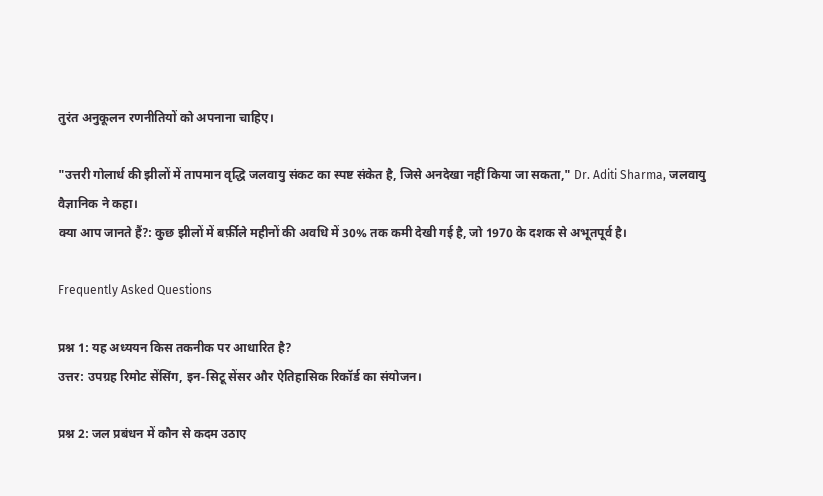तुरंत अनुकूलन रणनीतियों को अपनाना चाहिए।

"उत्तरी गोलार्ध की झीलों में तापमान वृद्धि जलवायु संकट का स्पष्ट संकेत है, जिसे अनदेखा नहीं किया जा सकता," Dr. Aditi Sharma, जलवायु वैज्ञानिक ने कहा।
क्या आप जानते हैं?: कुछ झीलों में बर्फ़ीले महीनों की अवधि में 30% तक कमी देखी गई है, जो 1970 के दशक से अभूतपूर्व है।

Frequently Asked Questions

प्रश्न 1: यह अध्ययन किस तकनीक पर आधारित है?
उत्तर: उपग्रह रिमोट सेंसिंग, इन‑सिटू सेंसर और ऐतिहासिक रिकॉर्ड का संयोजन।

प्रश्न 2: जल प्रबंधन में कौन से कदम उठाए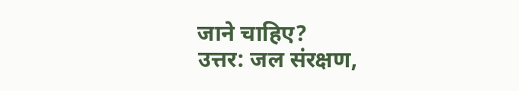जाने चाहिए?
उत्तर: जल संरक्षण,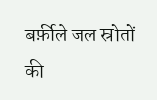बर्फ़ीले जल स्रोतों की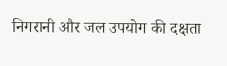निगरानी और जल उपयोग की दक्षता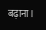बढ़ाना।